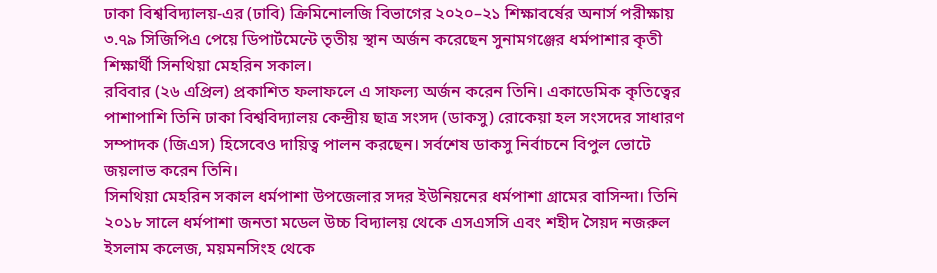ঢাকা বিশ্ববিদ্যালয়-এর (ঢাবি) ক্রিমিনোলজি বিভাগের ২০২০–২১ শিক্ষাবর্ষের অনার্স পরীক্ষায় ৩.৭৯ সিজিপিএ পেয়ে ডিপার্টমেন্টে তৃতীয় স্থান অর্জন করেছেন সুনামগঞ্জের ধর্মপাশার কৃতী শিক্ষার্থী সিনথিয়া মেহরিন সকাল।
রবিবার (২৬ এপ্রিল) প্রকাশিত ফলাফলে এ সাফল্য অর্জন করেন তিনি। একাডেমিক কৃতিত্বের পাশাপাশি তিনি ঢাকা বিশ্ববিদ্যালয় কেন্দ্রীয় ছাত্র সংসদ (ডাকসু) রোকেয়া হল সংসদের সাধারণ সম্পাদক (জিএস) হিসেবেও দায়িত্ব পালন করছেন। সর্বশেষ ডাকসু নির্বাচনে বিপুল ভোটে জয়লাভ করেন তিনি।
সিনথিয়া মেহরিন সকাল ধর্মপাশা উপজেলার সদর ইউনিয়নের ধর্মপাশা গ্রামের বাসিন্দা। তিনি ২০১৮ সালে ধর্মপাশা জনতা মডেল উচ্চ বিদ্যালয় থেকে এসএসসি এবং শহীদ সৈয়দ নজরুল ইসলাম কলেজ, ময়মনসিংহ থেকে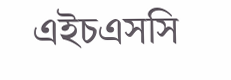এইচএসসি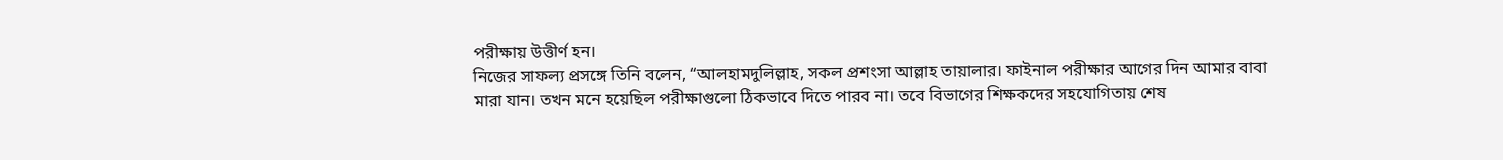পরীক্ষায় উত্তীর্ণ হন।
নিজের সাফল্য প্রসঙ্গে তিনি বলেন, “আলহামদুলিল্লাহ, সকল প্রশংসা আল্লাহ তায়ালার। ফাইনাল পরীক্ষার আগের দিন আমার বাবা মারা যান। তখন মনে হয়েছিল পরীক্ষাগুলো ঠিকভাবে দিতে পারব না। তবে বিভাগের শিক্ষকদের সহযোগিতায় শেষ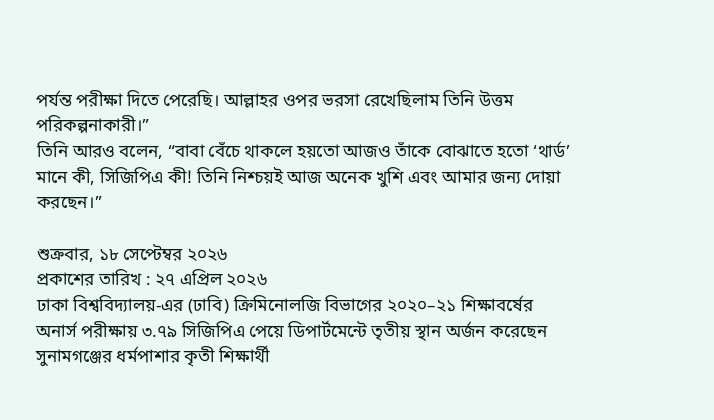পর্যন্ত পরীক্ষা দিতে পেরেছি। আল্লাহর ওপর ভরসা রেখেছিলাম তিনি উত্তম পরিকল্পনাকারী।”
তিনি আরও বলেন, “বাবা বেঁচে থাকলে হয়তো আজও তাঁকে বোঝাতে হতো ‘থার্ড’ মানে কী, সিজিপিএ কী! তিনি নিশ্চয়ই আজ অনেক খুশি এবং আমার জন্য দোয়া করছেন।”

শুক্রবার, ১৮ সেপ্টেম্বর ২০২৬
প্রকাশের তারিখ : ২৭ এপ্রিল ২০২৬
ঢাকা বিশ্ববিদ্যালয়-এর (ঢাবি) ক্রিমিনোলজি বিভাগের ২০২০–২১ শিক্ষাবর্ষের অনার্স পরীক্ষায় ৩.৭৯ সিজিপিএ পেয়ে ডিপার্টমেন্টে তৃতীয় স্থান অর্জন করেছেন সুনামগঞ্জের ধর্মপাশার কৃতী শিক্ষার্থী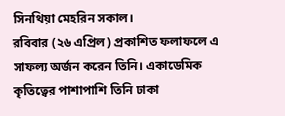সিনথিয়া মেহরিন সকাল।
রবিবার (২৬ এপ্রিল) প্রকাশিত ফলাফলে এ সাফল্য অর্জন করেন তিনি। একাডেমিক কৃতিত্বের পাশাপাশি তিনি ঢাকা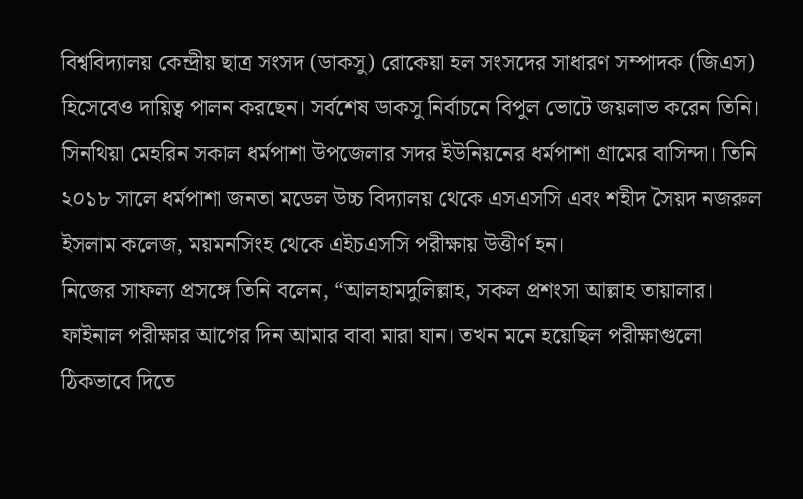বিশ্ববিদ্যালয় কেন্দ্রীয় ছাত্র সংসদ (ডাকসু) রোকেয়া হল সংসদের সাধারণ সম্পাদক (জিএস) হিসেবেও দায়িত্ব পালন করছেন। সর্বশেষ ডাকসু নির্বাচনে বিপুল ভোটে জয়লাভ করেন তিনি।
সিনথিয়া মেহরিন সকাল ধর্মপাশা উপজেলার সদর ইউনিয়নের ধর্মপাশা গ্রামের বাসিন্দা। তিনি ২০১৮ সালে ধর্মপাশা জনতা মডেল উচ্চ বিদ্যালয় থেকে এসএসসি এবং শহীদ সৈয়দ নজরুল ইসলাম কলেজ, ময়মনসিংহ থেকে এইচএসসি পরীক্ষায় উত্তীর্ণ হন।
নিজের সাফল্য প্রসঙ্গে তিনি বলেন, “আলহামদুলিল্লাহ, সকল প্রশংসা আল্লাহ তায়ালার। ফাইনাল পরীক্ষার আগের দিন আমার বাবা মারা যান। তখন মনে হয়েছিল পরীক্ষাগুলো ঠিকভাবে দিতে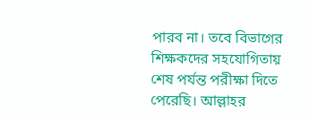পারব না। তবে বিভাগের শিক্ষকদের সহযোগিতায় শেষ পর্যন্ত পরীক্ষা দিতে পেরেছি। আল্লাহর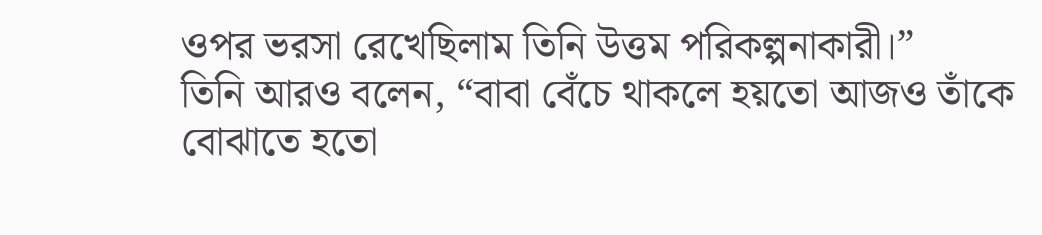ওপর ভরসা রেখেছিলাম তিনি উত্তম পরিকল্পনাকারী।”
তিনি আরও বলেন, “বাবা বেঁচে থাকলে হয়তো আজও তাঁকে বোঝাতে হতো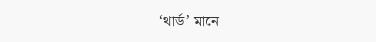‘থার্ড’ মানে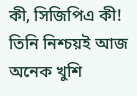কী, সিজিপিএ কী! তিনি নিশ্চয়ই আজ অনেক খুশি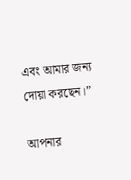এবং আমার জন্য দোয়া করছেন।”

আপনার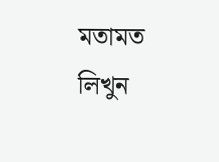মতামত লিখুন